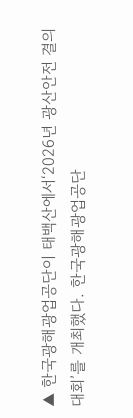▲ 한국광해광업공단이 태백산에서‘2026년 광산안전 결의대회’를 개최했다. 한국광해광업공단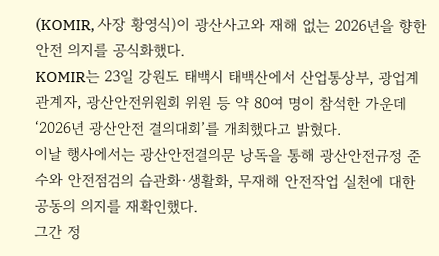(KOMIR, 사장 황영식)이 광산사고와 재해 없는 2026년을 향한 안전 의지를 공식화했다.
KOMIR는 23일 강원도 태백시 태백산에서 산업통상부, 광업계 관계자, 광산안전위원회 위원 등 약 80여 명이 참석한 가운데 ‘2026년 광산안전 결의대회’를 개최했다고 밝혔다.
이날 행사에서는 광산안전결의문 낭독을 통해 광산안전규정 준수와 안전점검의 습관화·생활화, 무재해 안전작업 실천에 대한 공동의 의지를 재확인했다.
그간 정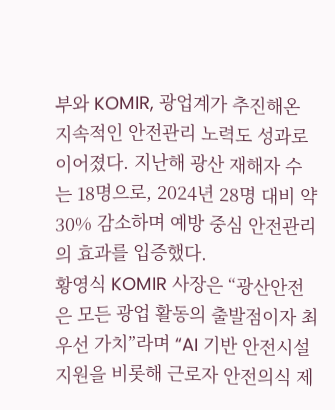부와 KOMIR, 광업계가 추진해온 지속적인 안전관리 노력도 성과로 이어졌다. 지난해 광산 재해자 수는 18명으로, 2024년 28명 대비 약 30% 감소하며 예방 중심 안전관리의 효과를 입증했다.
황영식 KOMIR 사장은 “광산안전은 모든 광업 활동의 출발점이자 최우선 가치”라며 “AI 기반 안전시설 지원을 비롯해 근로자 안전의식 제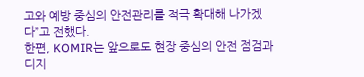고와 예방 중심의 안전관리를 적극 확대해 나가겠다”고 전했다.
한편, KOMIR는 앞으로도 현장 중심의 안전 점검과 디지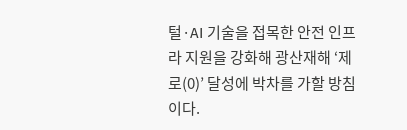털·AI 기술을 접목한 안전 인프라 지원을 강화해 광산재해 ‘제로(0)’ 달성에 박차를 가할 방침이다.